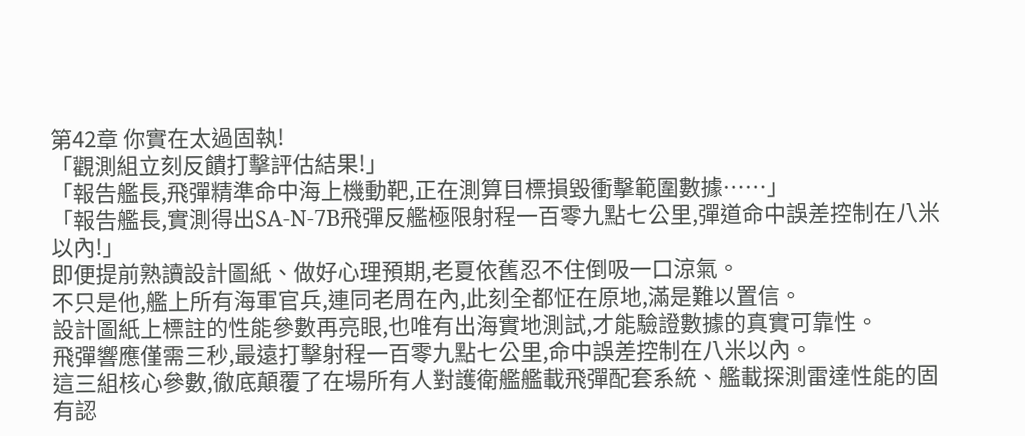第42章 你實在太過固執!
「觀測組立刻反饋打擊評估結果!」
「報告艦長,飛彈精準命中海上機動靶,正在測算目標損毀衝擊範圍數據……」
「報告艦長,實測得出SA-N-7B飛彈反艦極限射程一百零九點七公里,彈道命中誤差控制在八米以內!」
即便提前熟讀設計圖紙、做好心理預期,老夏依舊忍不住倒吸一口涼氣。
不只是他,艦上所有海軍官兵,連同老周在內,此刻全都怔在原地,滿是難以置信。
設計圖紙上標註的性能參數再亮眼,也唯有出海實地測試,才能驗證數據的真實可靠性。
飛彈響應僅需三秒,最遠打擊射程一百零九點七公里,命中誤差控制在八米以內。
這三組核心參數,徹底顛覆了在場所有人對護衛艦艦載飛彈配套系統、艦載探測雷達性能的固有認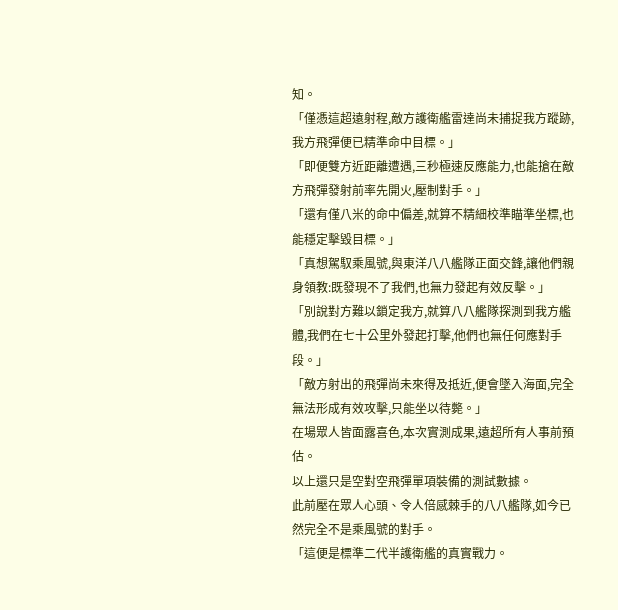知。
「僅憑這超遠射程,敵方護衛艦雷達尚未捕捉我方蹤跡,我方飛彈便已精準命中目標。」
「即便雙方近距離遭遇,三秒極速反應能力,也能搶在敵方飛彈發射前率先開火,壓制對手。」
「還有僅八米的命中偏差,就算不精細校準瞄準坐標,也能穩定擊毀目標。」
「真想駕馭乘風號,與東洋八八艦隊正面交鋒,讓他們親身領教:既發現不了我們,也無力發起有效反擊。」
「別說對方難以鎖定我方,就算八八艦隊探測到我方艦體,我們在七十公里外發起打擊,他們也無任何應對手段。」
「敵方射出的飛彈尚未來得及抵近,便會墜入海面,完全無法形成有效攻擊,只能坐以待斃。」
在場眾人皆面露喜色,本次實測成果,遠超所有人事前預估。
以上還只是空對空飛彈單項裝備的測試數據。
此前壓在眾人心頭、令人倍感棘手的八八艦隊,如今已然完全不是乘風號的對手。
「這便是標準二代半護衛艦的真實戰力。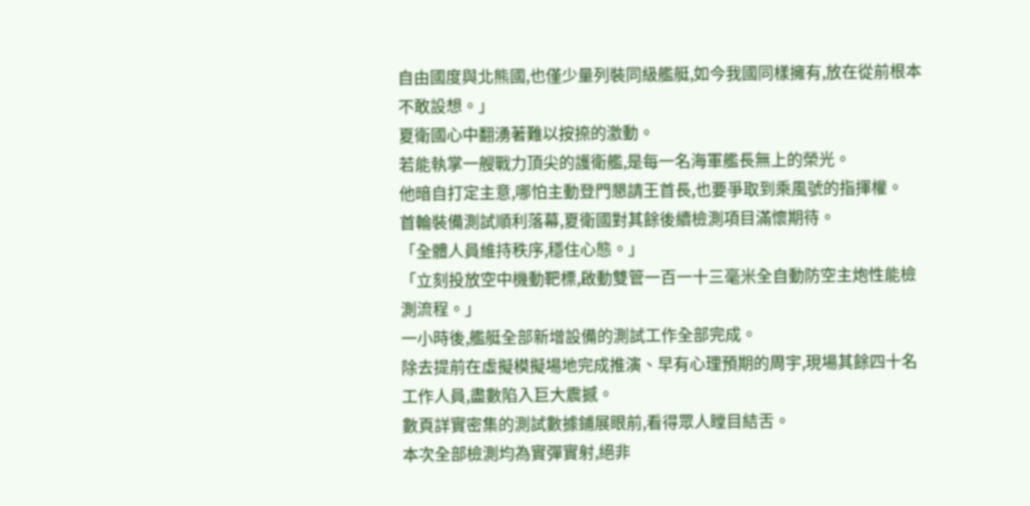自由國度與北熊國,也僅少量列裝同級艦艇,如今我國同樣擁有,放在從前根本不敢設想。」
夏衛國心中翻湧著難以按捺的激動。
若能執掌一艘戰力頂尖的護衛艦,是每一名海軍艦長無上的榮光。
他暗自打定主意,哪怕主動登門懇請王首長,也要爭取到乘風號的指揮權。
首輪裝備測試順利落幕,夏衛國對其餘後續檢測項目滿懷期待。
「全體人員維持秩序,穩住心態。」
「立刻投放空中機動靶標,啟動雙管一百一十三毫米全自動防空主炮性能檢測流程。」
一小時後,艦艇全部新增設備的測試工作全部完成。
除去提前在虛擬模擬場地完成推演、早有心理預期的周宇,現場其餘四十名工作人員,盡數陷入巨大震撼。
數頁詳實密集的測試數據鋪展眼前,看得眾人瞠目結舌。
本次全部檢測均為實彈實射,絕非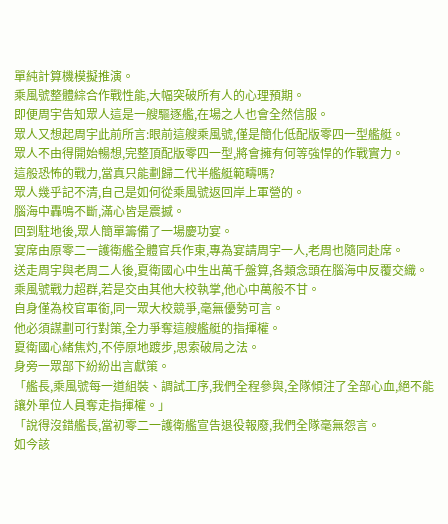單純計算機模擬推演。
乘風號整體綜合作戰性能,大幅突破所有人的心理預期。
即便周宇告知眾人這是一艘驅逐艦,在場之人也會全然信服。
眾人又想起周宇此前所言:眼前這艘乘風號,僅是簡化低配版零四一型艦艇。
眾人不由得開始暢想,完整頂配版零四一型,將會擁有何等強悍的作戰實力。
這般恐怖的戰力,當真只能劃歸二代半艦艇範疇嗎?
眾人幾乎記不清,自己是如何從乘風號返回岸上軍營的。
腦海中轟鳴不斷,滿心皆是震撼。
回到駐地後,眾人簡單籌備了一場慶功宴。
宴席由原零二一護衛艦全體官兵作東,專為宴請周宇一人,老周也隨同赴席。
送走周宇與老周二人後,夏衛國心中生出萬千盤算,各類念頭在腦海中反覆交織。
乘風號戰力超群,若是交由其他大校執掌,他心中萬般不甘。
自身僅為校官軍銜,同一眾大校競爭,毫無優勢可言。
他必須謀劃可行對策,全力爭奪這艘艦艇的指揮權。
夏衛國心緒焦灼,不停原地踱步,思索破局之法。
身旁一眾部下紛紛出言獻策。
「艦長,乘風號每一道組裝、調試工序,我們全程參與,全隊傾注了全部心血,絕不能讓外單位人員奪走指揮權。」
「說得沒錯艦長,當初零二一護衛艦宣告退役報廢,我們全隊毫無怨言。
如今該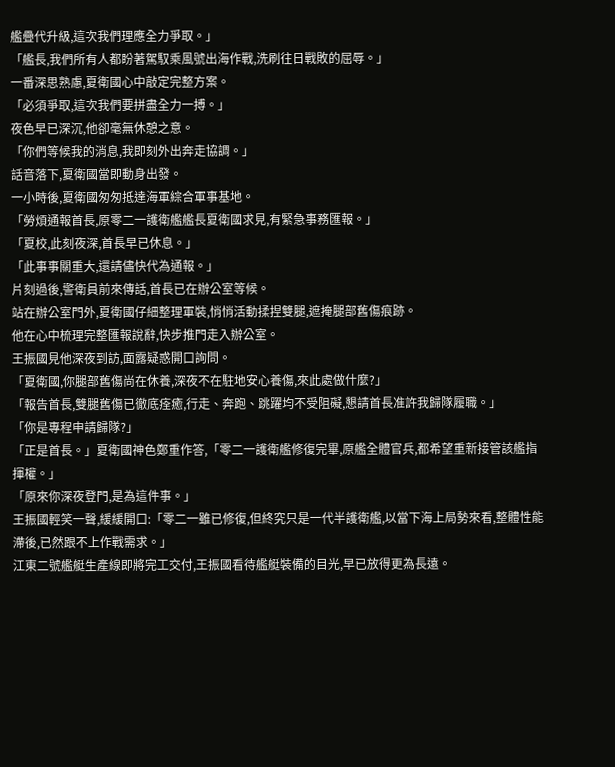艦疊代升級,這次我們理應全力爭取。」
「艦長,我們所有人都盼著駕馭乘風號出海作戰,洗刷往日戰敗的屈辱。」
一番深思熟慮,夏衛國心中敲定完整方案。
「必須爭取,這次我們要拼盡全力一搏。」
夜色早已深沉,他卻毫無休憩之意。
「你們等候我的消息,我即刻外出奔走協調。」
話音落下,夏衛國當即動身出發。
一小時後,夏衛國匆匆抵達海軍綜合軍事基地。
「勞煩通報首長,原零二一護衛艦艦長夏衛國求見,有緊急事務匯報。」
「夏校,此刻夜深,首長早已休息。」
「此事事關重大,還請儘快代為通報。」
片刻過後,警衛員前來傳話,首長已在辦公室等候。
站在辦公室門外,夏衛國仔細整理軍裝,悄悄活動揉捏雙腿,遮掩腿部舊傷痕跡。
他在心中梳理完整匯報說辭,快步推門走入辦公室。
王振國見他深夜到訪,面露疑惑開口詢問。
「夏衛國,你腿部舊傷尚在休養,深夜不在駐地安心養傷,來此處做什麼?」
「報告首長,雙腿舊傷已徹底痊癒,行走、奔跑、跳躍均不受阻礙,懇請首長准許我歸隊履職。」
「你是專程申請歸隊?」
「正是首長。」夏衛國神色鄭重作答,「零二一護衛艦修復完畢,原艦全體官兵,都希望重新接管該艦指揮權。」
「原來你深夜登門,是為這件事。」
王振國輕笑一聲,緩緩開口:「零二一雖已修復,但終究只是一代半護衛艦,以當下海上局勢來看,整體性能滯後,已然跟不上作戰需求。」
江東二號艦艇生產線即將完工交付,王振國看待艦艇裝備的目光,早已放得更為長遠。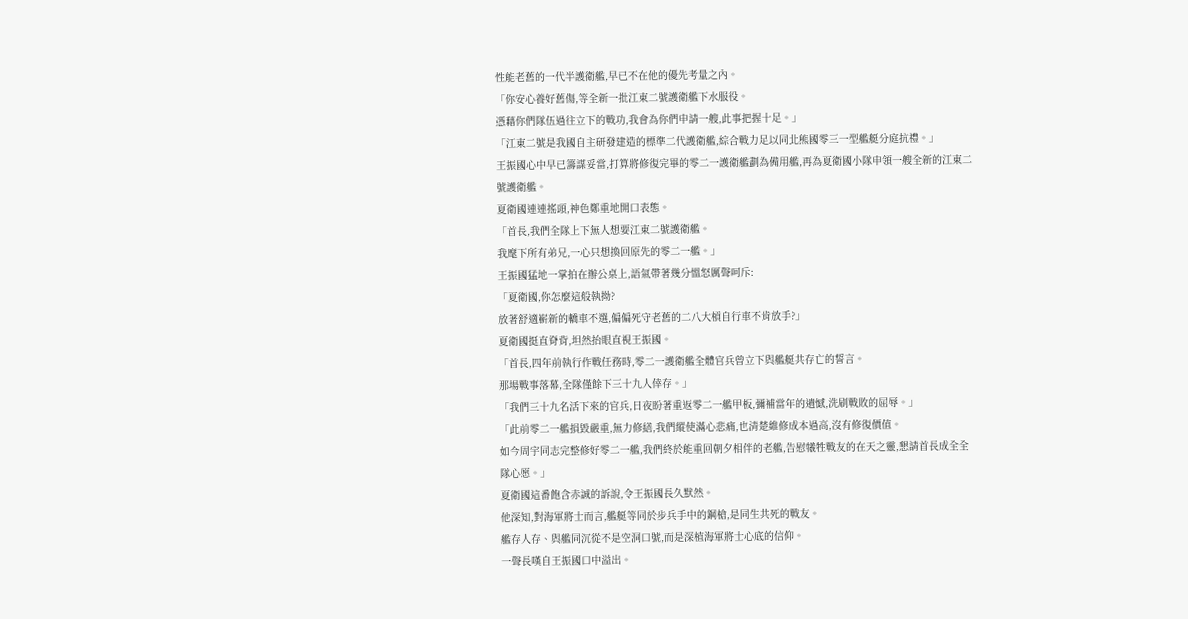性能老舊的一代半護衛艦,早已不在他的優先考量之內。
「你安心養好舊傷,等全新一批江東二號護衛艦下水服役。
憑藉你們隊伍過往立下的戰功,我會為你們申請一艘,此事把握十足。」
「江東二號是我國自主研發建造的標準二代護衛艦,綜合戰力足以同北熊國零三一型艦艇分庭抗禮。」
王振國心中早已籌謀妥當,打算將修復完畢的零二一護衛艦劃為備用艦,再為夏衛國小隊申領一艘全新的江東二號護衛艦。
夏衛國連連搖頭,神色鄭重地開口表態。
「首長,我們全隊上下無人想要江東二號護衛艦。
我麾下所有弟兄,一心只想換回原先的零二一艦。」
王振國猛地一掌拍在辦公桌上,語氣帶著幾分慍怒厲聲呵斥:
「夏衛國,你怎麼這般執拗?
放著舒適嶄新的轎車不選,偏偏死守老舊的二八大槓自行車不肯放手?」
夏衛國挺直脊背,坦然抬眼直視王振國。
「首長,四年前執行作戰任務時,零二一護衛艦全體官兵曾立下與艦艇共存亡的誓言。
那場戰事落幕,全隊僅餘下三十九人倖存。」
「我們三十九名活下來的官兵,日夜盼著重返零二一艦甲板,彌補當年的遺憾,洗刷戰敗的屈辱。」
「此前零二一艦損毀嚴重,無力修繕,我們縱使滿心悲痛,也清楚維修成本過高,沒有修復價值。
如今周宇同志完整修好零二一艦,我們終於能重回朝夕相伴的老艦,告慰犧牲戰友的在天之靈,懇請首長成全全隊心愿。」
夏衛國這番飽含赤誠的訴說,令王振國長久默然。
他深知,對海軍將士而言,艦艇等同於步兵手中的鋼槍,是同生共死的戰友。
艦存人存、與艦同沉從不是空洞口號,而是深植海軍將士心底的信仰。
一聲長嘆自王振國口中溢出。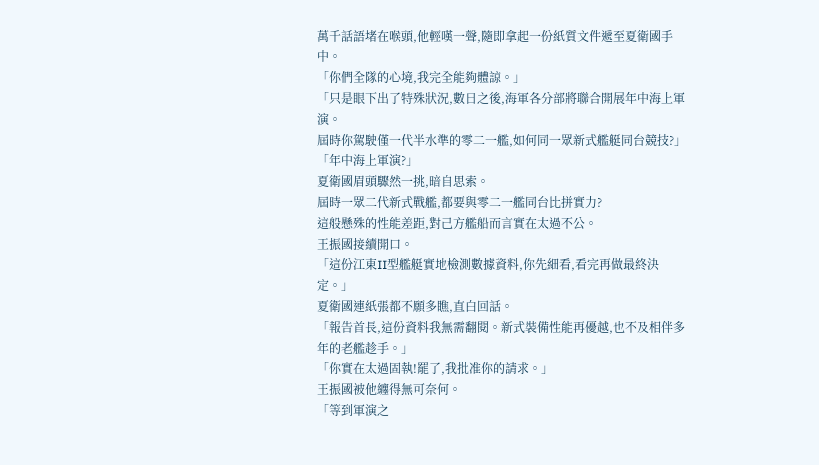萬千話語堵在喉頭,他輕嘆一聲,隨即拿起一份紙質文件遞至夏衛國手中。
「你們全隊的心境,我完全能夠體諒。」
「只是眼下出了特殊狀況,數日之後,海軍各分部將聯合開展年中海上軍演。
屆時你駕駛僅一代半水準的零二一艦,如何同一眾新式艦艇同台競技?」
「年中海上軍演?」
夏衛國眉頭驟然一挑,暗自思索。
屆時一眾二代新式戰艦,都要與零二一艦同台比拼實力?
這般懸殊的性能差距,對己方艦船而言實在太過不公。
王振國接續開口。
「這份江東II型艦艇實地檢測數據資料,你先細看,看完再做最終決定。」
夏衛國連紙張都不願多瞧,直白回話。
「報告首長,這份資料我無需翻閱。新式裝備性能再優越,也不及相伴多年的老艦趁手。」
「你實在太過固執!罷了,我批准你的請求。」
王振國被他纏得無可奈何。
「等到軍演之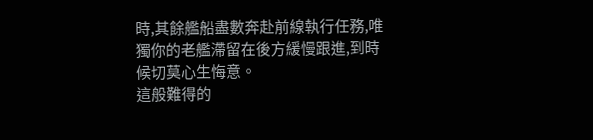時,其餘艦船盡數奔赴前線執行任務,唯獨你的老艦滯留在後方緩慢跟進,到時候切莫心生悔意。
這般難得的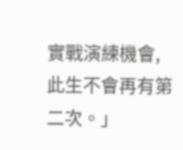實戰演練機會,此生不會再有第二次。」